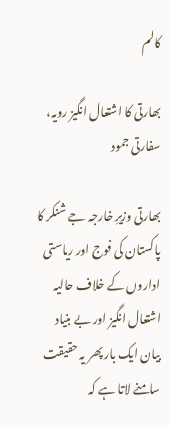کالم

بھارتی کا اشتعال انگیز رویہ، سفارتی جمود

بھارتی وزیرِ خارجہ جے شنکر کا پاکستان کی فوج اور ریاستی اداروں کے خلاف حالیہ اشتعال انگیز اور بے بنیاد بیان ایک بار پھر یہ حقیقت سامنے لاتا ہے کہ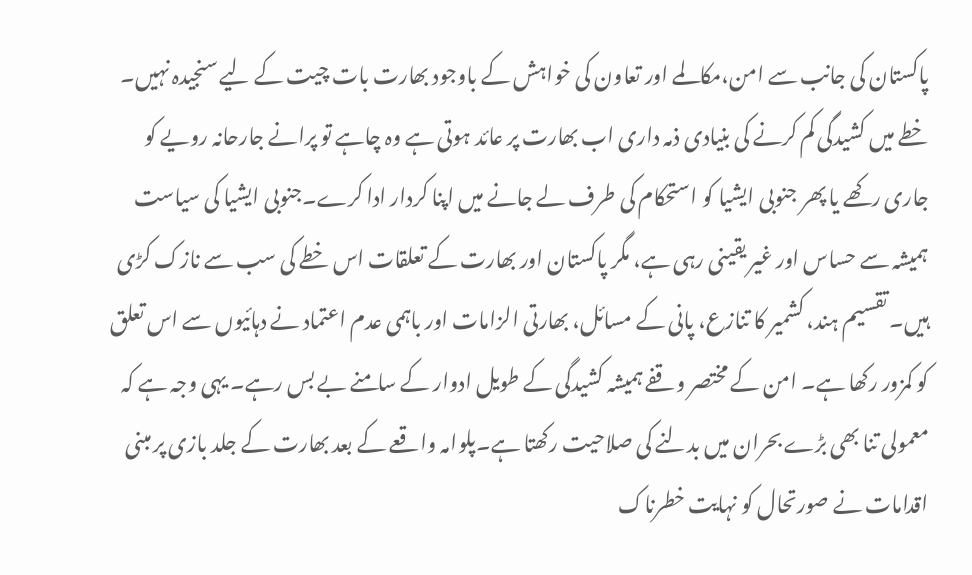پاکستان کی جانب سے امن،مکالمے اور تعاون کی خواہش کے باوجود بھارت بات چیت کے لیے سنجیدہ نہیں۔ خطے میں کشیدگی کم کرنے کی بنیادی ذمہ داری اب بھارت پر عائد ہوتی ہے وہ چاہے تو پرانے جارحانہ رویے کو جاری رکھے یا پھر جنوبی ایشیا کو استحکام کی طرف لے جانے میں اپنا کردار ادا کرے۔جنوبی ایشیا کی سیاست ہمیشہ سے حساس اور غیر یقینی رہی ہے، مگر پاکستان اور بھارت کے تعلقات اس خطے کی سب سے نازک کڑی ہیں۔ تقسیم ہند، کشمیر کا تنازع، پانی کے مسائل، بھارتی الزامات اور باہمی عدم اعتماد نے دہائیوں سے اس تعلق کو کمزور رکھا ہے۔ امن کے مختصر وقفے ہمیشہ کشیدگی کے طویل ادوار کے سامنے بے بس رہے۔ یہی وجہ ہے کہ معمولی تنا بھی بڑے بحران میں بدلنے کی صلاحیت رکھتا ہے۔پلوامہ واقعے کے بعد بھارت کے جلد بازی پر مبنی اقدامات نے صورتحال کو نہایت خطرناک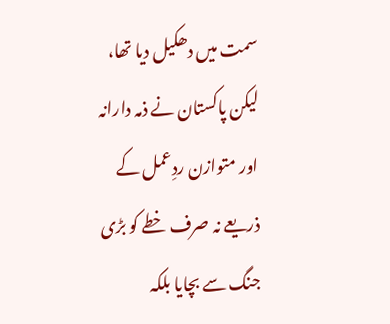سمت میں دھکیل دیا تھا، لیکن پاکستان نے ذمہ دارانہ اور متوازن ردِعمل کے ذریعے نہ صرف خطے کو بڑی جنگ سے بچایا بلکہ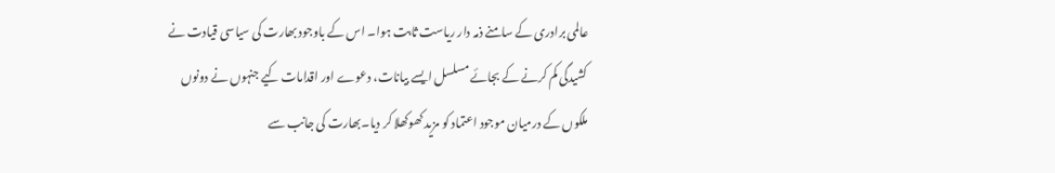عالمی برادری کے سامنے ذمہ دار ریاست ثابت ہوا۔ اس کے باوجود بھارت کی سیاسی قیادت نے کشیدگی کم کرنے کے بجائے مسلسل ایسے بیانات، دعوے اور اقدامات کیے جنہوں نے دونوں ملکوں کے درمیان موجود اعتماد کو مزید کھوکھلا کر دیا۔بھارت کی جانب سے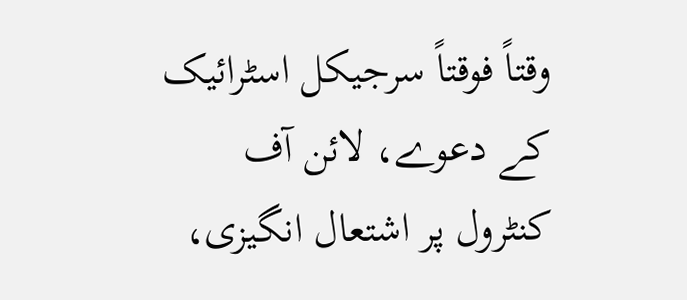وقتاً فوقتاً سرجیکل اسٹرائیک کے دعوے، لائن آف کنٹرول پر اشتعال انگیزی،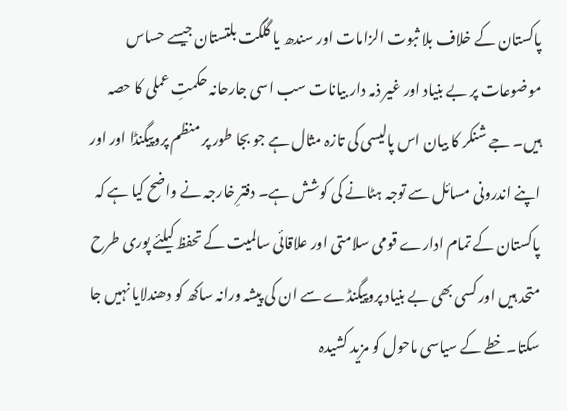پاکستان کے خلاف بلا ثبوت الزامات اور سندھ یا گلگت بلتستان جیسے حساس موضوعات پر بے بنیاد اور غیر ذمہ دار بیانات سب اسی جارحانہ حکمتِ عملی کا حصہ ہیں۔ جے شنکر کا بیان اس پالیسی کی تازہ مثال ہے جو بجا طور پر منظم پروپیگنڈا اور اور اپنے اندرونی مسائل سے توجہ ہٹانے کی کوشش ہے۔ دفترِ خارجہ نے واضح کیا ہے کہ پاکستان کے تمام ادارے قومی سلامتی اور علاقائی سالمیت کے تحفظ کیلئے پوری طرح متحد ہیں اور کسی بھی بے بنیاد پروپیگنڈے سے ان کی پیشہ ورانہ ساکھ کو دھندلایا نہیں جا سکتا۔خطے کے سیاسی ماحول کو مزید کشیدہ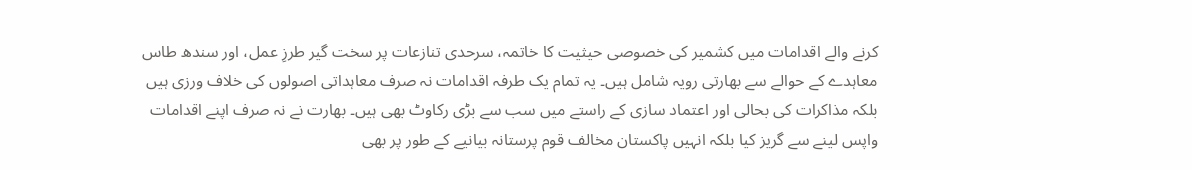کرنے والے اقدامات میں کشمیر کی خصوصی حیثیت کا خاتمہ، سرحدی تنازعات پر سخت گیر طرزِ عمل، اور سندھ طاس معاہدے کے حوالے سے بھارتی رویہ شامل ہیں۔ یہ تمام یک طرفہ اقدامات نہ صرف معاہداتی اصولوں کی خلاف ورزی ہیں بلکہ مذاکرات کی بحالی اور اعتماد سازی کے راستے میں سب سے بڑی رکاوٹ بھی ہیں۔ بھارت نے نہ صرف اپنے اقدامات واپس لینے سے گریز کیا بلکہ انہیں پاکستان مخالف قوم پرستانہ بیانیے کے طور پر بھی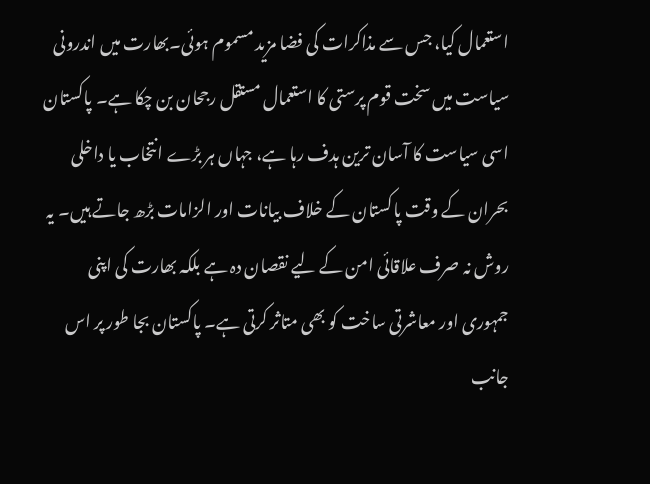استعمال کیا، جس سے مذاکرات کی فضا مزید مسموم ہوئی۔بھارت میں اندرونی سیاست میں سخت قوم پرستی کا استعمال مستقل رجحان بن چکا ہے۔ پاکستان اسی سیاست کا آسان ترین ہدف رہا ہے، جہاں ہر بڑے انتخاب یا داخلی بحران کے وقت پاکستان کے خلاف بیانات اور الزامات بڑھ جاتے ہیں۔ یہ روش نہ صرف علاقائی امن کے لیے نقصان دہ ہے بلکہ بھارت کی اپنی جمہوری اور معاشرتی ساخت کو بھی متاثر کرتی ہے۔ پاکستان بجا طور پر اس جانب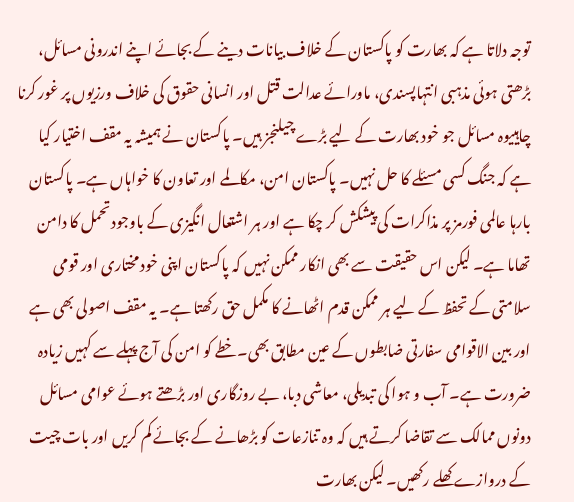توجہ دلاتا ہے کہ بھارت کو پاکستان کے خلاف بیانات دینے کے بجائے اپنے اندرونی مسائل، بڑھتی ہوئی مذہبی انتہاپسندی، ماورائے عدالت قتل اور انسانی حقوق کی خلاف ورزیوں پر غور کرنا چاہییوہ مسائل جو خود بھارت کے لیے بڑے چیلنجز ہیں۔ پاکستان نے ہمیشہ یہ مقف اختیار کیا ہے کہ جنگ کسی مسئلے کا حل نہیں۔ پاکستان امن، مکالمے اور تعاون کا خواہاں ہے۔ پاکستان بارہا عالمی فورمز پر مذاکرات کی پیشکش کر چکا ہے اور ہر اشتعال انگیزی کے باوجود تحمل کا دامن تھاما ہے۔ لیکن اس حقیقت سے بھی انکار ممکن نہیں کہ پاکستان اپنی خود مختاری اور قومی سلامتی کے تحفظ کے لیے ہر ممکن قدم اٹھانے کا مکمل حق رکھتا ہے۔ یہ مقف اصولی بھی ہے اور بین الاقوامی سفارتی ضابطوں کے عین مطابق بھی۔خطے کو امن کی آج پہلے سے کہیں زیادہ ضرورت ہے۔ آب و ہوا کی تبدیلی، معاشی دبا، بے روزگاری اور بڑھتے ہوئے عوامی مسائل دونوں ممالک سے تقاضا کرتے ہیں کہ وہ تنازعات کو بڑھانے کے بجائے کم کریں اور بات چیت کے دروازے کھلے رکھیں۔ لیکن بھارت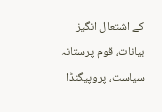کے اشتعال انگیز بیانات، قوم پرستانہ سیاست، پروپیگنڈا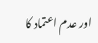اور عدم اعتماد کا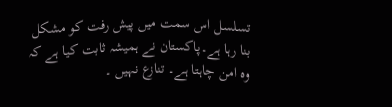تسلسل اس سمت میں پیش رفت کو مشکل بنا رہا ہے۔پاکستان نے ہمیشہ ثابت کیا ہے کہ وہ امن چاہتا ہے۔ تنازع نہیں ۔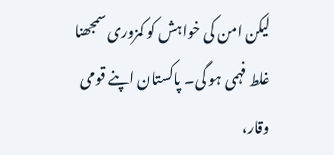لیکن امن کی خواہش کو کمزوری سمجھنا غلط فہمی ہو گی۔ پاکستان اپنے قومی وقار،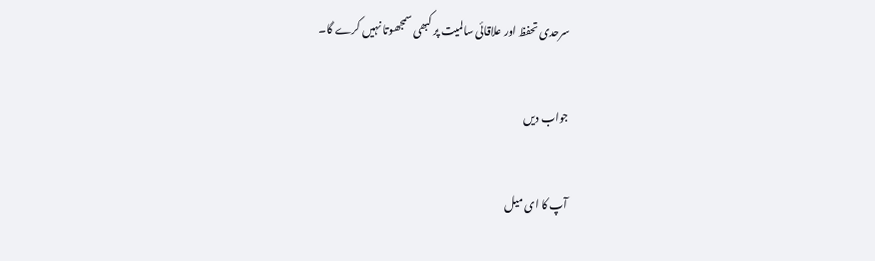سرحدی تحفظ اور علاقائی سالمیت پر کبھی سمجھوتا نہیں کرے گا۔

جواب دیں

آپ کا ای میل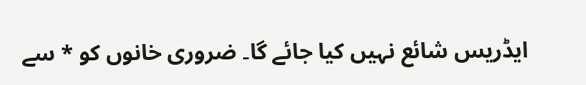ایڈریس شائع نہیں کیا جائے گا۔ ضروری خانوں کو * سے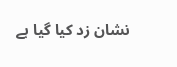نشان زد کیا گیا ہے